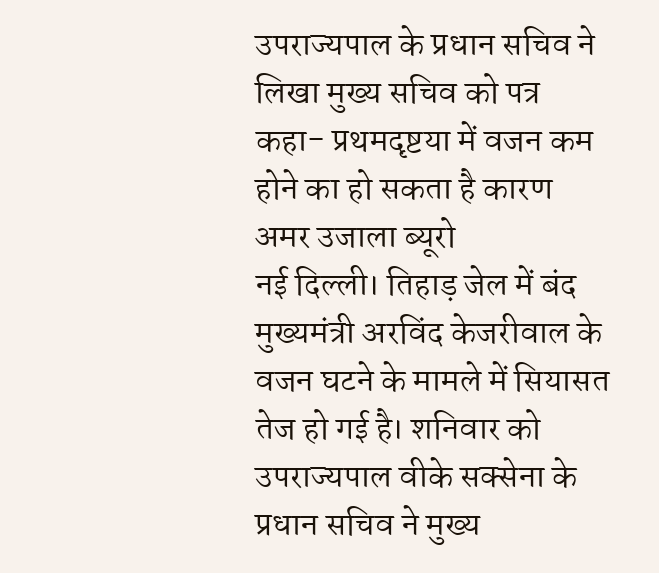उपराज्यपाल के प्रधान सचिव ने लिखा मुख्य सचिव को पत्र
कहा- प्रथमदृष्टया में वजन कम होने का हो सकता है कारण
अमर उजाला ब्यूरो
नई दिल्ली। तिहाड़ जेल में बंद मुख्यमंत्री अरविंद केजरीवाल के वजन घटने के मामले में सियासत तेज हो गई है। शनिवार को उपराज्यपाल वीके सक्सेना के प्रधान सचिव ने मुख्य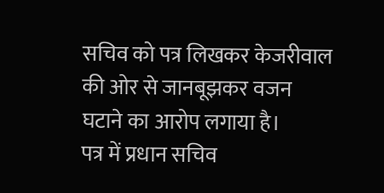सचिव को पत्र लिखकर केजरीवाल की ओर से जानबूझकर वजन घटाने का आरोप लगाया है।
पत्र में प्रधान सचिव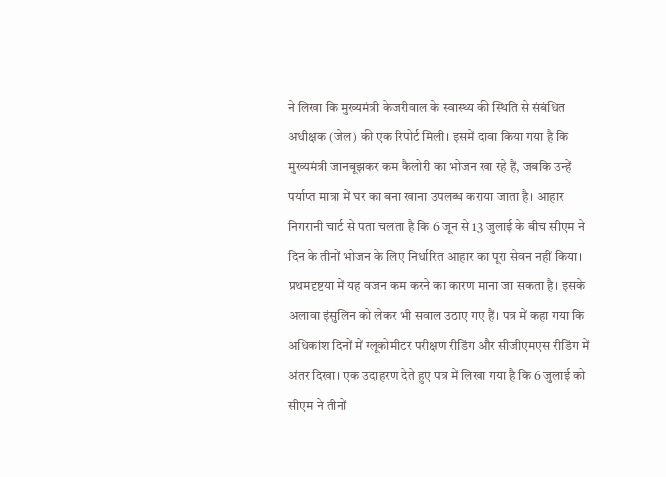ने लिखा कि मुख्यमंत्री केजरीवाल के स्वास्थ्य की स्थिति से संबंधित अधीक्षक (जेल) की एक रिपोर्ट मिली। इसमें दावा किया गया है कि मुख्यमंत्री जानबूझकर कम कैलोरी का भोजन खा रहे हैं, जबकि उन्हें पर्याप्त मात्रा में घर का बना खाना उपलब्ध कराया जाता है। आहार निगरानी चार्ट से पता चलता है कि 6 जून से 13 जुलाई के बीच सीएम ने दिन के तीनों भोजन के लिए निर्धारित आहार का पूरा सेवन नहीं किया। प्रथमदृष्टया में यह वजन कम करने का कारण माना जा सकता है। इसके अलावा इंसुलिन को लेकर भी सवाल उठाए गए हैं। पत्र में कहा गया कि अधिकांश दिनों में ग्लूकोमीटर परीक्षण रीडिंग और सीजीएमएस रीडिंग में अंतर दिखा। एक उदाहरण देते हुए पत्र में लिखा गया है कि 6 जुलाई को सीएम ने तीनों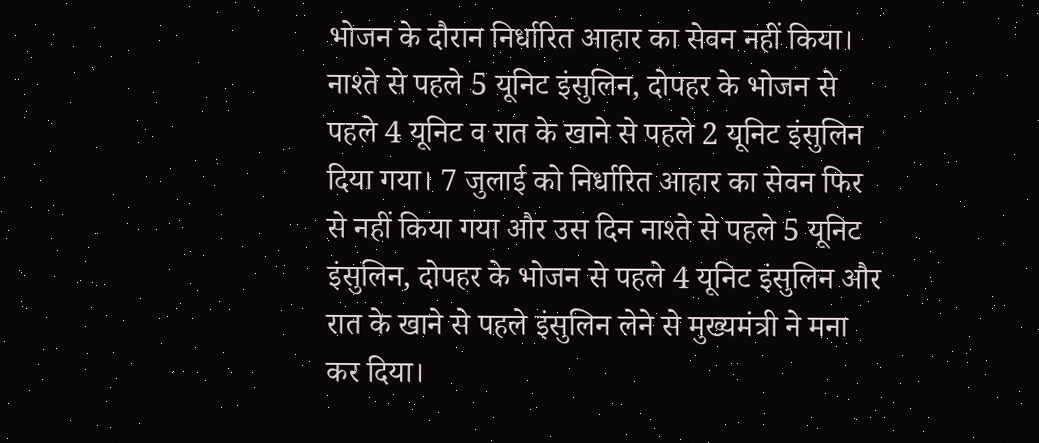भोजन के दौरान निर्धारित आहार का सेवन नहीं किया। नाश्ते से पहले 5 यूनिट इंसुलिन, दोपहर के भोजन से पहले 4 यूनिट व रात के खाने से पहले 2 यूनिट इंसुलिन दिया गया। 7 जुलाई को निर्धारित आहार का सेवन फिर से नहीं किया गया और उस दिन नाश्ते से पहले 5 यूनिट इंसुलिन, दोपहर के भोजन से पहले 4 यूनिट इंसुलिन और रात के खाने से पहले इंसुलिन लेने से मुख्यमंत्री ने मना कर दिया।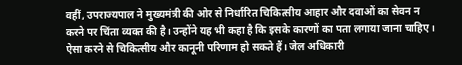वहीं, उपराज्यपाल ने मुख्यमंत्री की ओर से निर्धारित चिकित्सीय आहार और दवाओं का सेवन न करने पर चिंता व्यक्त की है। उन्होंने यह भी कहा है कि इसके कारणों का पता लगाया जाना चाहिए। ऐसा करने से चिकित्सीय और कानूनी परिणाम हो सकते हैं। जेल अधिकारी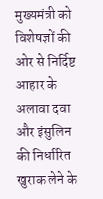मुख्यमंत्री को विशेषज्ञों की ओर से निर्दिष्ट आहार के अलावा दवा और इंसुलिन की निर्धारित खुराक लेने के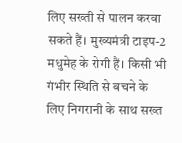लिए सख्ती से पालन करवा सकते हैं। मुख्यमंत्री टाइप-2 मधुमेह के रोगी हैं। किसी भी गंभीर स्थिति से बचने के लिए निगरानी के साथ सख्त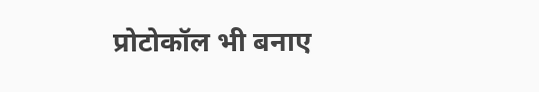प्रोटोकॉल भी बनाए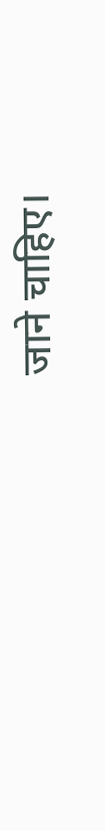जाने चाहिए।